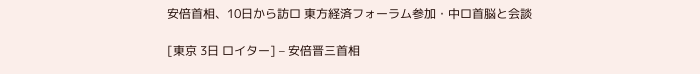安倍首相、10日から訪ロ 東方経済フォーラム参加・中ロ首脳と会談

[東京 3日 ロイター] – 安倍晋三首相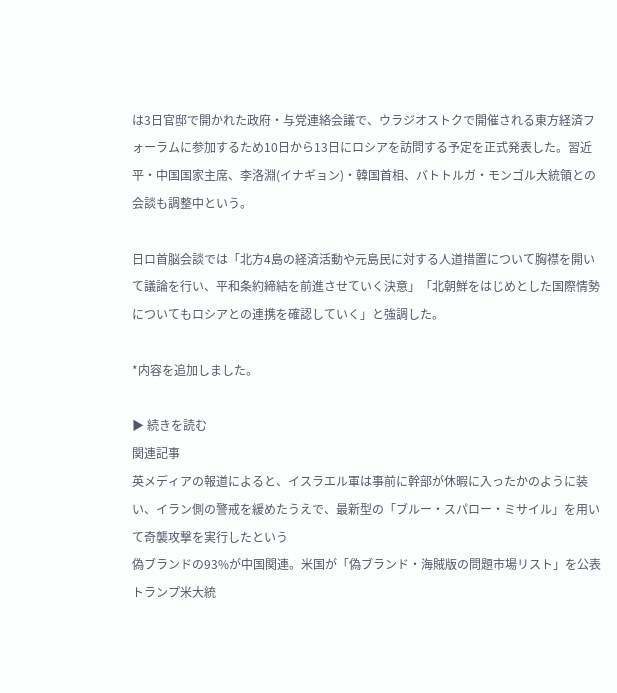は3日官邸で開かれた政府・与党連絡会議で、ウラジオストクで開催される東方経済フォーラムに参加するため10日から13日にロシアを訪問する予定を正式発表した。習近平・中国国家主席、李洛淵(イナギョン)・韓国首相、バトトルガ・モンゴル大統領との会談も調整中という。

日ロ首脳会談では「北方4島の経済活動や元島民に対する人道措置について胸襟を開いて議論を行い、平和条約締結を前進させていく決意」「北朝鮮をはじめとした国際情勢についてもロシアとの連携を確認していく」と強調した。

*内容を追加しました。

▶ 続きを読む
関連記事
英メディアの報道によると、イスラエル軍は事前に幹部が休暇に入ったかのように装い、イラン側の警戒を緩めたうえで、最新型の「ブルー・スパロー・ミサイル」を用いて奇襲攻撃を実行したという
偽ブランドの93%が中国関連。米国が「偽ブランド・海賊版の問題市場リスト」を公表
トランプ米大統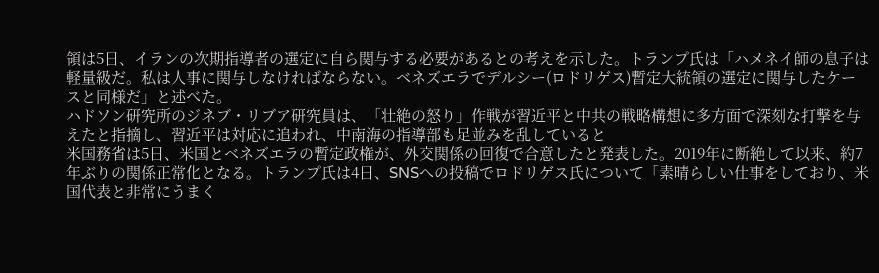領は5日、イランの次期指導者の選定に自ら関与する必要があるとの考えを示した。トランプ氏は「ハメネイ師の息子は軽量級だ。私は人事に関与しなければならない。ベネズエラでデルシー(ロドリゲス)暫定大統領の選定に関与したケースと同様だ」と述べた。
ハドソン研究所のジネブ・リブア研究員は、「壮絶の怒り」作戦が習近平と中共の戦略構想に多方面で深刻な打撃を与えたと指摘し、習近平は対応に追われ、中南海の指導部も足並みを乱していると
米国務省は5日、米国とベネズエラの暫定政権が、外交関係の回復で合意したと発表した。2019年に断絶して以来、約7年ぶりの関係正常化となる。トランプ氏は4日、SNSへの投稿でロドリゲス氏について「素晴らしい仕事をしており、米国代表と非常にうまく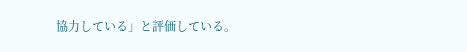協力している」と評価している。